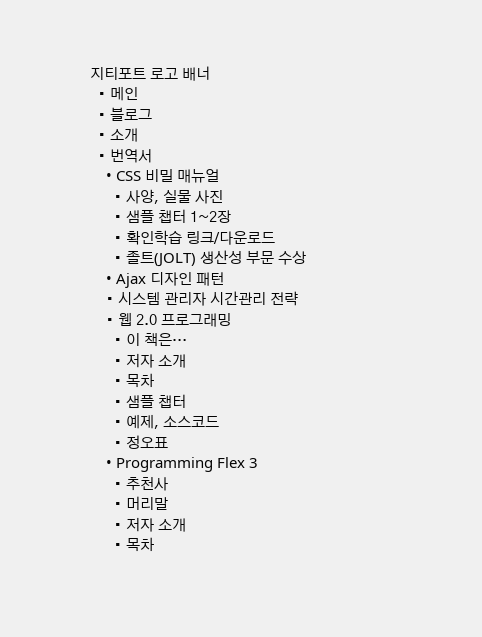지티포트 로고 배너
  • 메인
  • 블로그
  • 소개
  • 번역서
    • CSS 비밀 매뉴얼
      • 사양, 실물 사진
      • 샘플 챕터 1~2장
      • 확인학습 링크/다운로드
      • 졸트(JOLT) 생산성 부문 수상
    • Ajax 디자인 패턴
    • 시스템 관리자 시간관리 전략
    • 웹 2.0 프로그래밍
      • 이 책은…
      • 저자 소개
      • 목차
      • 샘플 챕터
      • 예제, 소스코드
      • 정오표
    • Programming Flex 3
      • 추천사
      • 머리말
      • 저자 소개
      • 목차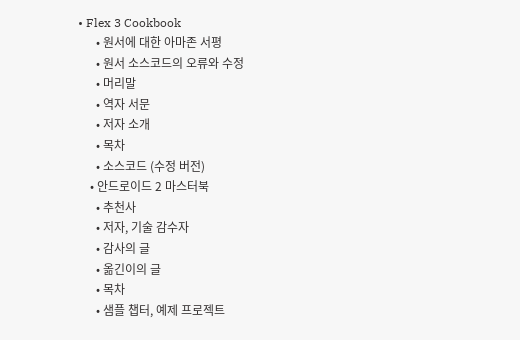• Flex 3 Cookbook
      • 원서에 대한 아마존 서평
      • 원서 소스코드의 오류와 수정
      • 머리말
      • 역자 서문
      • 저자 소개
      • 목차
      • 소스코드 (수정 버전)
    • 안드로이드 2 마스터북
      • 추천사
      • 저자, 기술 감수자
      • 감사의 글
      • 옮긴이의 글
      • 목차
      • 샘플 챕터, 예제 프로젝트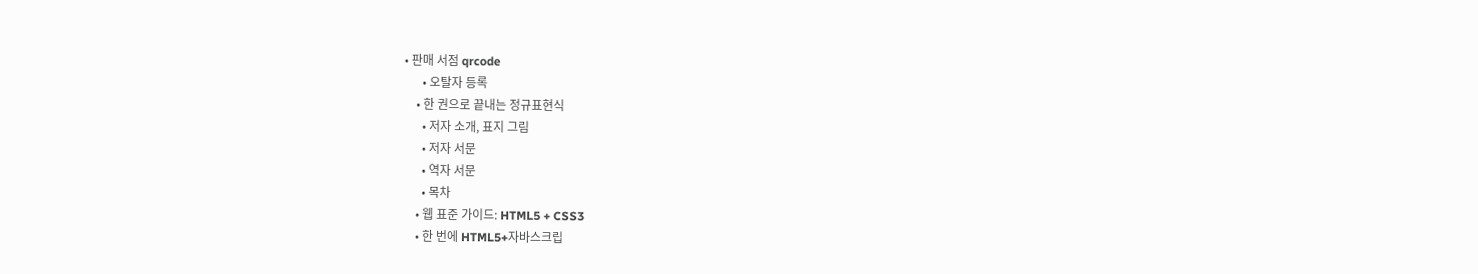• 판매 서점 qrcode
      • 오탈자 등록
    • 한 권으로 끝내는 정규표현식
      • 저자 소개, 표지 그림
      • 저자 서문
      • 역자 서문
      • 목차
    • 웹 표준 가이드: HTML5 + CSS3
    • 한 번에 HTML5+자바스크립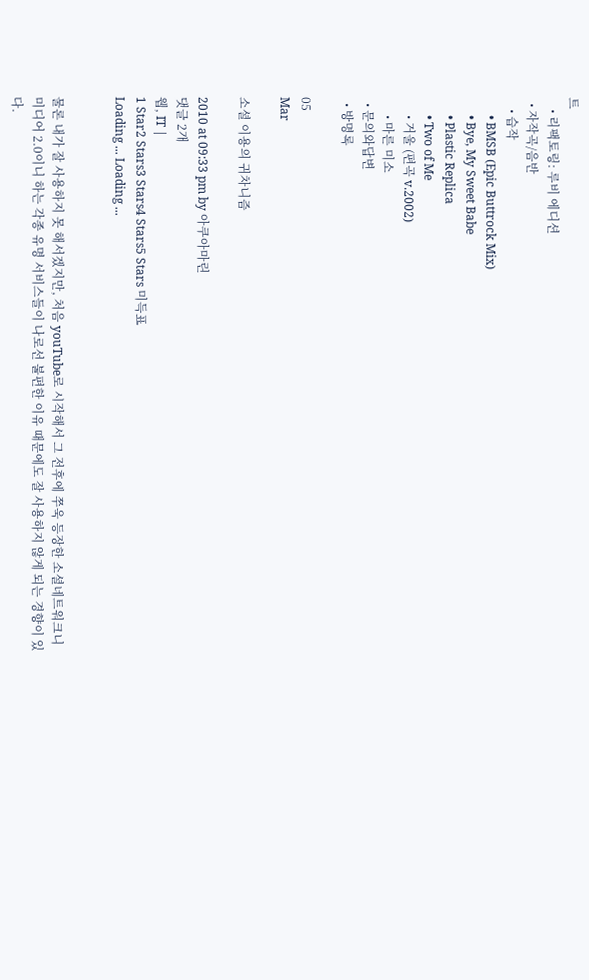트
    • 리팩토링: 루비 에디션
  • 자작곡/음반
    • 습작
      • BMSB (Epic Buttrock Mix)
      • Bye, My Sweet Babe
      • Plastic Replica
      • Two of Me
      • 거울 (편곡 v.2002)
      • 마른 미소
  • 문의와답변
  • 방명록

05
Mar

소셜 이용의 귀차니즘

2010 at 09:33 pm by 아쿠아마린
댓글 2개
웹, IT |
1 Star2 Stars3 Stars4 Stars5 Stars 미득표
Loading ... Loading ...


물론 내가 잘 사용하지 못 해서겠지만, 처음 youTube로 시작해서 그 전후에 쭈욱 등장한 소셜네트워크니 미디어 2.0이니 하는 각종 유명 서비스들이 나로선 불편한 이유 때문에도 잘 사용하지 않게 되는 경향이 있다.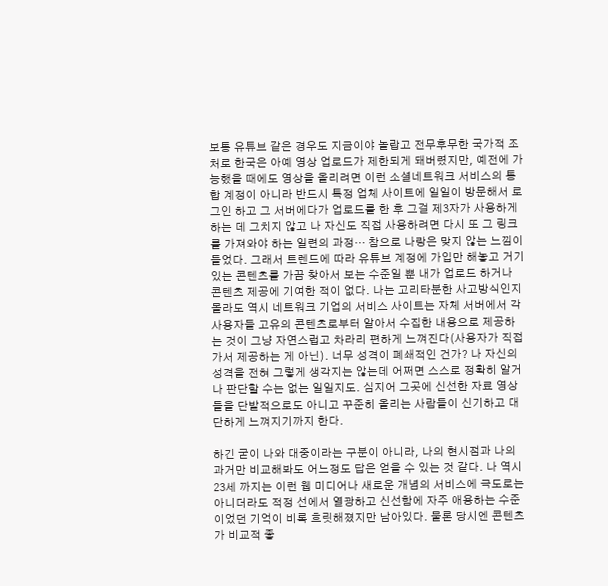보통 유튜브 같은 경우도 지금이야 놀랍고 전무후무한 국가적 조처로 한국은 아예 영상 업로드가 제한되게 돼버렸지만, 예전에 가능했을 때에도 영상을 올리려면 이런 소셜네트워크 서비스의 통합 계정이 아니라 반드시 특정 업체 사이트에 일일이 방문해서 로그인 하고 그 서버에다가 업로드를 한 후 그걸 제3자가 사용하게 하는 데 그치지 않고 나 자신도 직접 사용하려면 다시 또 그 링크를 가져와야 하는 일련의 과정… 참으로 나랑은 맞지 않는 느낌이 들었다. 그래서 트렌드에 따라 유튜브 계정에 가입만 해놓고 거기 있는 콘텐츠를 가끔 찾아서 보는 수준일 뿐 내가 업로드 하거나 콘텐츠 제공에 기여한 적이 없다. 나는 고리타분한 사고방식인지 몰라도 역시 네트워크 기업의 서비스 사이트는 자체 서버에서 각 사용자들 고유의 콘텐츠로부터 알아서 수집한 내용으로 제공하는 것이 그냥 자연스럽고 차라리 편하게 느껴진다(사용자가 직접 가서 제공하는 게 아닌). 너무 성격이 폐쇄적인 건가? 나 자신의 성격을 전혀 그렇게 생각지는 않는데 어쩌면 스스로 정확히 알거나 판단할 수는 없는 일일지도. 심지어 그곳에 신선한 자료 영상들을 단발적으로도 아니고 꾸준히 올리는 사람들이 신기하고 대단하게 느껴지기까지 한다.

하긴 굳이 나와 대중이라는 구분이 아니라, 나의 현시점과 나의 과거만 비교해봐도 어느정도 답은 얻을 수 있는 것 같다. 나 역시 23세 까지는 이런 웹 미디어나 새로운 개념의 서비스에 극도로는 아니더라도 적정 선에서 열광하고 신선함에 자주 애용하는 수준이었던 기억이 비록 흐릿해졌지만 남아있다. 물론 당시엔 콘텐츠가 비교적 좋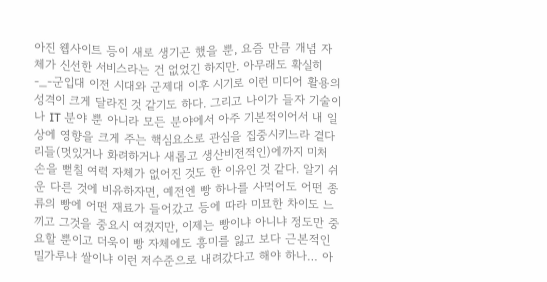아진 웹사이트 등이 새로 생기곤 했을 뿐, 요즘 만큼 개념 자체가 신선한 서비스라는 건 없었긴 하지만. 아무래도 확실히 -_-군입대 이전 시대와 군제대 이후 시기로 이런 미디어 활용의 성격이 크게 달라진 것 같기도 하다. 그리고 나이가 들자 기술이나 IT 분야 뿐 아니라 모든 분야에서 아주 기본적이어서 내 일상에 영향을 크게 주는 핵심요소로 관심을 집중시키느라 곁다리들(멋있거나 화려하거나 새롭고 생산비전적인)에까지 미처 손을 뻗칠 여력 자체가 없어진 것도 한 이유인 것 같다. 알기 쉬운 다른 것에 비유하자면, 예전엔 빵 하나를 사먹어도 어떤 종류의 빵에 어떤 재료가 들어갔고 등에 따라 미묘한 차이도 느끼고 그것을 중요시 여겼지만, 이제는 빵이냐 아니냐 정도만 중요할 뿐이고 더욱이 빵 자체에도 흥미를 잃고 보다 근본적인 밀가루냐 쌀이냐 이런 저수준으로 내려갔다고 해야 하나… 아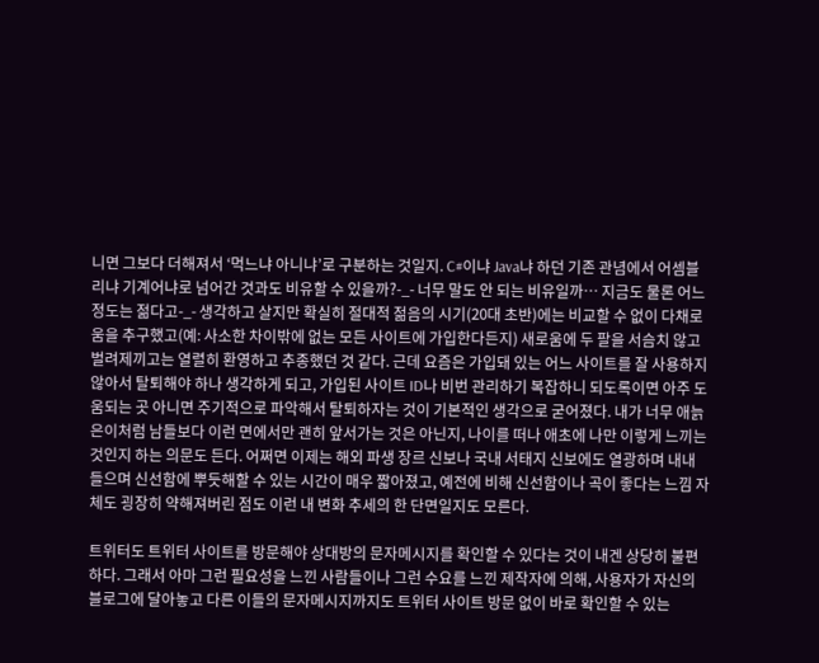니면 그보다 더해져서 ‘먹느냐 아니냐’로 구분하는 것일지. C#이냐 Java냐 하던 기존 관념에서 어셈블리냐 기계어냐로 넘어간 것과도 비유할 수 있을까?-_- 너무 말도 안 되는 비유일까… 지금도 물론 어느정도는 젊다고-_- 생각하고 살지만 확실히 절대적 젊음의 시기(20대 초반)에는 비교할 수 없이 다채로움을 추구했고(예: 사소한 차이밖에 없는 모든 사이트에 가입한다든지) 새로움에 두 팔을 서슴치 않고 벌려제끼고는 열렬히 환영하고 추종했던 것 같다. 근데 요즘은 가입돼 있는 어느 사이트를 잘 사용하지 않아서 탈퇴해야 하나 생각하게 되고, 가입된 사이트 ID나 비번 관리하기 복잡하니 되도록이면 아주 도움되는 곳 아니면 주기적으로 파악해서 탈퇴하자는 것이 기본적인 생각으로 굳어졌다. 내가 너무 애늙은이처럼 남들보다 이런 면에서만 괜히 앞서가는 것은 아닌지, 나이를 떠나 애초에 나만 이렇게 느끼는 것인지 하는 의문도 든다. 어쩌면 이제는 해외 파생 장르 신보나 국내 서태지 신보에도 열광하며 내내 들으며 신선함에 뿌듯해할 수 있는 시간이 매우 짧아졌고, 예전에 비해 신선함이나 곡이 좋다는 느낌 자체도 굉장히 약해져버린 점도 이런 내 변화 추세의 한 단면일지도 모른다.

트위터도 트위터 사이트를 방문해야 상대방의 문자메시지를 확인할 수 있다는 것이 내겐 상당히 불편하다. 그래서 아마 그런 필요성을 느낀 사람들이나 그런 수요를 느낀 제작자에 의해, 사용자가 자신의 블로그에 달아놓고 다른 이들의 문자메시지까지도 트위터 사이트 방문 없이 바로 확인할 수 있는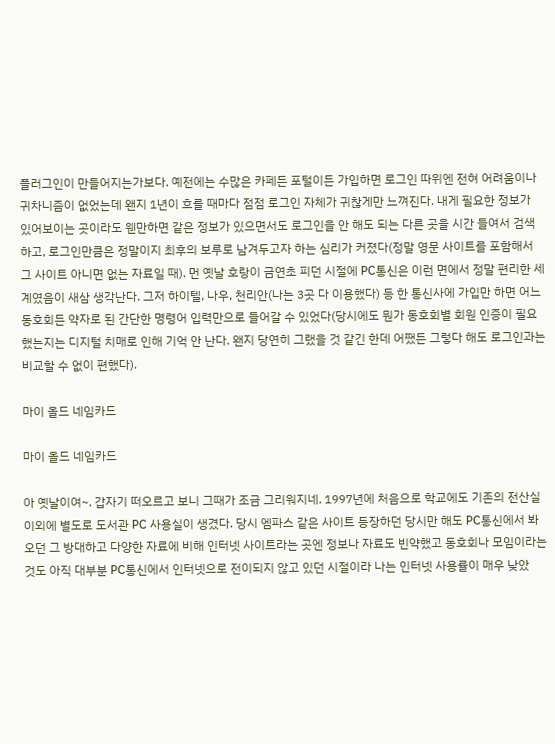플러그인이 만들어지는가보다. 예전에는 수많은 카페든 포털이든 가입하면 로그인 따위엔 전혀 어려움이나 귀차니즘이 없었는데 왠지 1년이 흐를 때마다 점점 로그인 자체가 귀찮게만 느껴진다. 내게 필요한 정보가 있어보이는 곳이라도 웬만하면 같은 정보가 있으면서도 로그인을 안 해도 되는 다른 곳을 시간 들여서 검색하고, 로그인만큼은 정말이지 최후의 보루로 남겨두고자 하는 심리가 커졌다(정말 영문 사이트를 포함해서 그 사이트 아니면 없는 자료일 때). 먼 옛날 호랑이 금연초 피던 시절에 PC통신은 이런 면에서 정말 편리한 세계였음이 새삼 생각난다. 그저 하이텔, 나우, 천리안(나는 3곳 다 이용했다) 등 한 통신사에 가입만 하면 어느 동호회든 약자로 된 간단한 명령어 입력만으로 들어갈 수 있었다(당시에도 뭔가 동호회별 회원 인증이 필요했는지는 디지털 치매로 인해 기억 안 난다. 왠지 당연히 그랬을 것 같긴 한데 어쨌든 그렇다 해도 로그인과는 비교할 수 없이 편했다).

마이 올드 네임카드

마이 올드 네임카드

아 옛날이여~. 갑자기 떠오르고 보니 그때가 조금 그리워지네. 1997년에 처음으로 학교에도 기존의 전산실 이외에 별도로 도서관 PC 사용실이 생겼다. 당시 엠파스 같은 사이트 등장하던 당시만 해도 PC통신에서 봐오던 그 방대하고 다양한 자료에 비해 인터넷 사이트라는 곳엔 정보나 자료도 빈약했고 동호회나 모임이라는 것도 아직 대부분 PC통신에서 인터넷으로 전이되지 않고 있던 시절이라 나는 인터넷 사용률이 매우 낮았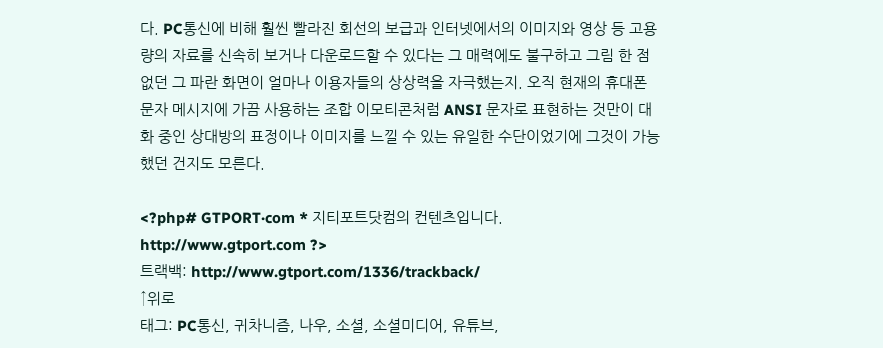다. PC통신에 비해 훨씬 빨라진 회선의 보급과 인터넷에서의 이미지와 영상 등 고용량의 자료를 신속히 보거나 다운로드할 수 있다는 그 매력에도 불구하고 그림 한 점 없던 그 파란 화면이 얼마나 이용자들의 상상력을 자극했는지. 오직 현재의 휴대폰 문자 메시지에 가끔 사용하는 조합 이모티콘처럼 ANSI 문자로 표현하는 것만이 대화 중인 상대방의 표정이나 이미지를 느낄 수 있는 유일한 수단이었기에 그것이 가능했던 건지도 모른다.

<?php# GTPORT·com * 지티포트닷컴의 컨텐츠입니다. http://www.gtport.com ?>
트랙백: http://www.gtport.com/1336/trackback/
↑위로
태그: PC통신, 귀차니즘, 나우, 소셜, 소셜미디어, 유튜브,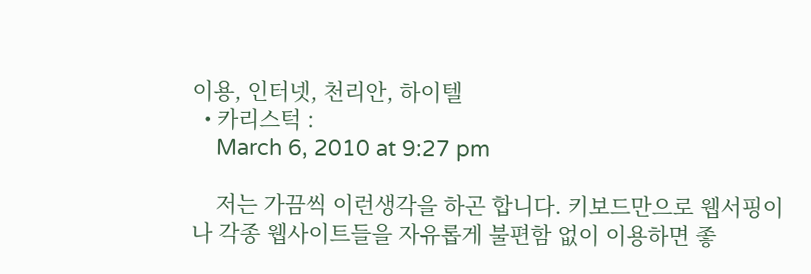이용, 인터넷, 천리안, 하이텔
  • 카리스턱 :
    March 6, 2010 at 9:27 pm

    저는 가끔씩 이런생각을 하곤 합니다. 키보드만으로 웹서핑이나 각종 웹사이트들을 자유롭게 불편함 없이 이용하면 좋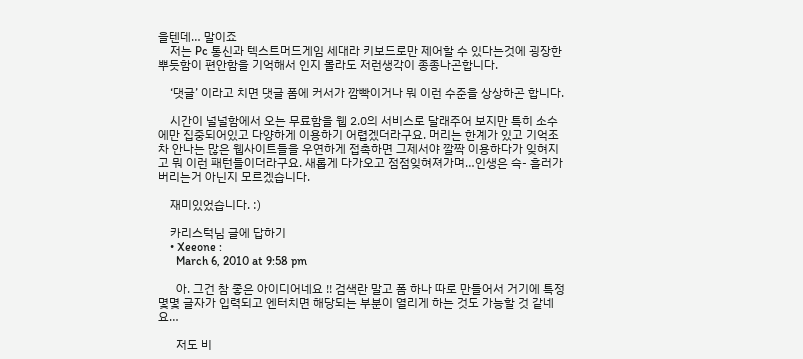을텐데… 말이죠
    저는 Pc 통신과 텍스트머드게임 세대라 키보드로만 제어할 수 있다는것에 굉장한 뿌듯함이 편안함을 기억해서 인지 몰라도 저런생각이 종종나곤합니다.

    ‘댓글’ 이라고 치면 댓글 폼에 커서가 깜빡이거나 뭐 이런 수준을 상상하곤 합니다.

    시간이 널널함에서 오는 무료함을 웹 2.0의 서비스로 달래주어 보지만 특히 소수에만 집중되어있고 다양하게 이용하기 어렵겠더라구요. 머리는 한계가 있고 기억조차 안나는 많은 웹사이트들을 우연하게 접촉하면 그제서야 깔짝 이용하다가 잊혀지고 뭐 이런 패턴들이더라구요. 새롭게 다가오고 점점잊혀져가며…인생은 슥- 흘러가버리는거 아닌지 모르겠습니다.

    재미있었습니다. :)

    카리스턱님 글에 답하기
    • Xeeone :
      March 6, 2010 at 9:58 pm

      아. 그건 참 좋은 아이디어네요 !! 검색란 말고 폼 하나 따로 만들어서 거기에 특정 몇몇 글자가 입력되고 엔터치면 해당되는 부분이 열리게 하는 것도 가능할 것 같네요…

      저도 비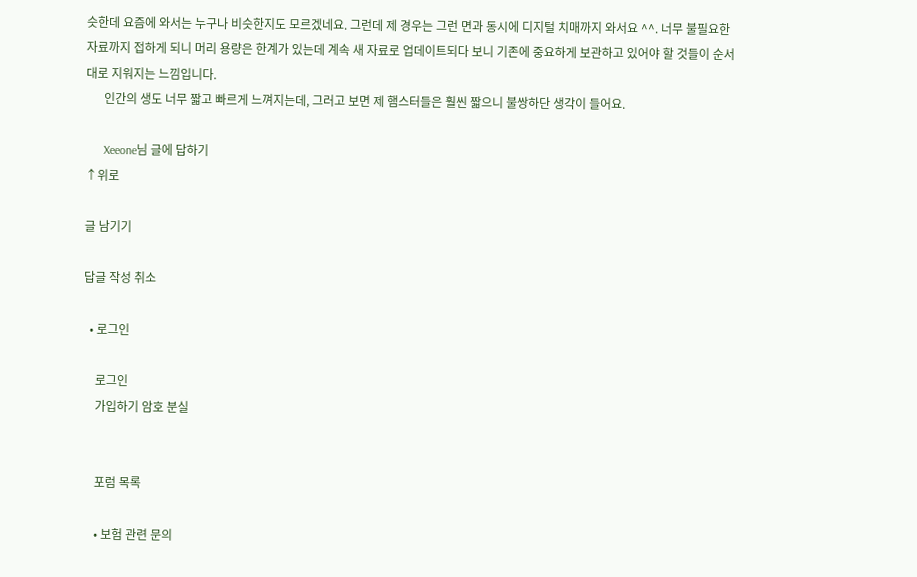슷한데 요즘에 와서는 누구나 비슷한지도 모르겠네요. 그런데 제 경우는 그런 면과 동시에 디지털 치매까지 와서요 ^^. 너무 불필요한 자료까지 접하게 되니 머리 용량은 한계가 있는데 계속 새 자료로 업데이트되다 보니 기존에 중요하게 보관하고 있어야 할 것들이 순서대로 지워지는 느낌입니다.
      인간의 생도 너무 짧고 빠르게 느껴지는데, 그러고 보면 제 햄스터들은 훨씬 짧으니 불쌍하단 생각이 들어요.

      Xeeone님 글에 답하기
↑위로

글 남기기

답글 작성 취소

  • 로그인

    로그인
    가입하기 암호 분실


    포럼 목록

    • 보험 관련 문의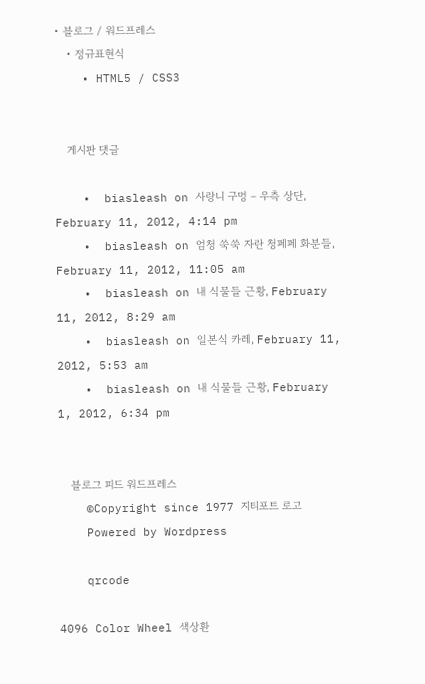• 블로그 / 워드프레스
    • 정규표현식
    • HTML5 / CSS3


    게시판 댓글

    •  biasleash on 사랑니 구멍 – 우측 상단, February 11, 2012, 4:14 pm
    •  biasleash on 엄청 쑥쑥 자란 청페페 화분들, February 11, 2012, 11:05 am
    •  biasleash on 내 식물들 근황, February 11, 2012, 8:29 am
    •  biasleash on 일본식 카레, February 11, 2012, 5:53 am
    •  biasleash on 내 식물들 근황, February 1, 2012, 6:34 pm


    블로그 피드 워드프레스
    ©Copyright since 1977 지티포트 로고
    Powered by Wordpress

    qrcode

4096 Color Wheel 색상환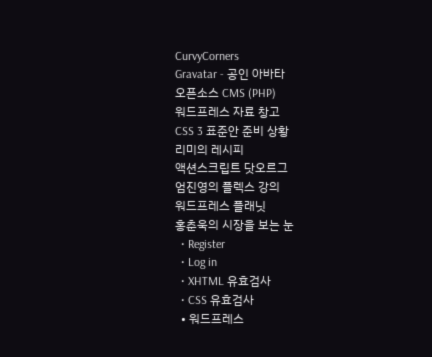CurvyCorners
Gravatar - 공인 아바타
오픈소스 CMS (PHP)
워드프레스 자료 창고
CSS 3 표준안 준비 상황
리미의 레시피
액션스크립트 닷오르그
엄진영의 플렉스 강의
워드프레스 플래닛
홍춘욱의 시장을 보는 눈
  • Register
  • Log in
  • XHTML 유효검사
  • CSS 유효검사
  • 워드프레스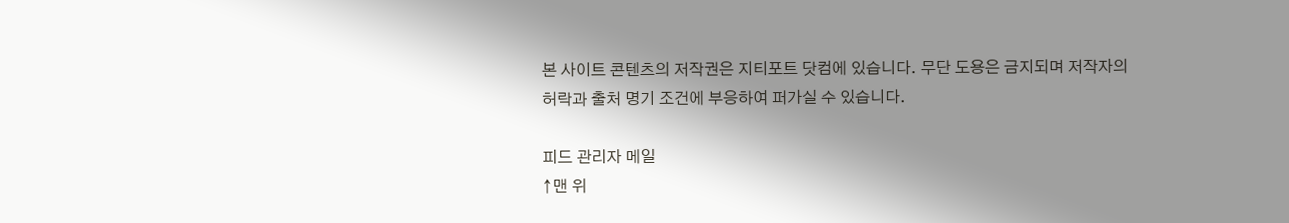본 사이트 콘텐츠의 저작권은 지티포트 닷컴에 있습니다. 무단 도용은 금지되며 저작자의 허락과 출처 명기 조건에 부응하여 퍼가실 수 있습니다.

피드 관리자 메일
↑맨 위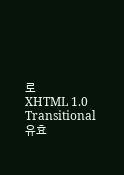로
XHTML 1.0 Transitional 유효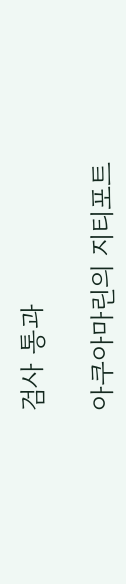검사 통과

아쿠아마린의 지티포트